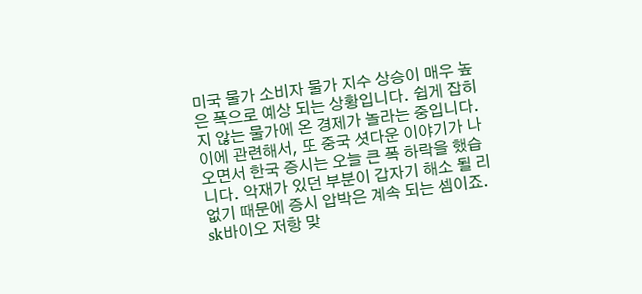미국 물가 소비자 물가 지수 상승이 매우 높은 폭으로 예상 되는 상황입니다. 쉽게 잡히지 않는 물가에 온 경제가 놀라는 중입니다.
이에 관련해서, 또 중국 셧다운 이야기가 나오면서 한국 증시는 오늘 큰 폭 하락을 했습니다. 악재가 있던 부분이 갑자기 해소 될 리 없기 때문에 증시 압박은 계속 되는 셈이죠. sk바이오 저항 맞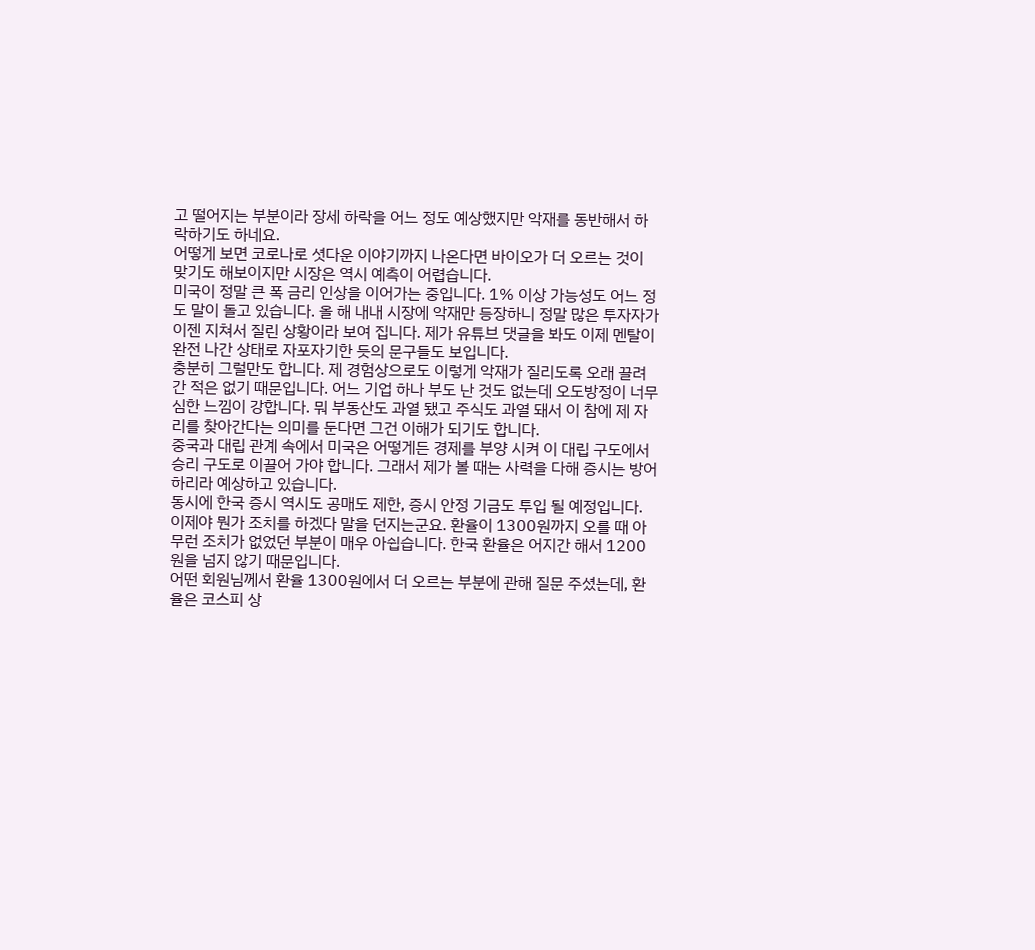고 떨어지는 부분이라 장세 하락을 어느 정도 예상했지만 악재를 동반해서 하락하기도 하네요.
어떻게 보면 코로나로 셧다운 이야기까지 나온다면 바이오가 더 오르는 것이 맞기도 해보이지만 시장은 역시 예측이 어렵습니다.
미국이 정말 큰 폭 금리 인상을 이어가는 중입니다. 1% 이상 가능성도 어느 정도 말이 돌고 있습니다. 올 해 내내 시장에 악재만 등장하니 정말 많은 투자자가 이젠 지쳐서 질린 상황이라 보여 집니다. 제가 유튜브 댓글을 봐도 이제 멘탈이 완전 나간 상태로 자포자기한 듯의 문구들도 보입니다.
충분히 그럴만도 합니다. 제 경험상으로도 이렇게 악재가 질리도록 오래 끌려간 적은 없기 때문입니다. 어느 기업 하나 부도 난 것도 없는데 오도방정이 너무 심한 느낌이 강합니다. 뭐 부동산도 과열 됐고 주식도 과열 돼서 이 참에 제 자리를 찾아간다는 의미를 둔다면 그건 이해가 되기도 합니다.
중국과 대립 관계 속에서 미국은 어떻게든 경제를 부양 시켜 이 대립 구도에서 승리 구도로 이끌어 가야 합니다. 그래서 제가 볼 때는 사력을 다해 증시는 방어하리라 예상하고 있습니다.
동시에 한국 증시 역시도 공매도 제한, 증시 안정 기금도 투입 될 예정입니다. 이제야 뭔가 조치를 하겠다 말을 던지는군요. 환율이 1300원까지 오를 때 아무런 조치가 없었던 부분이 매우 아쉽습니다. 한국 환율은 어지간 해서 1200원을 넘지 않기 때문입니다.
어떤 회원님께서 환율 1300원에서 더 오르는 부분에 관해 질문 주셨는데, 환율은 코스피 상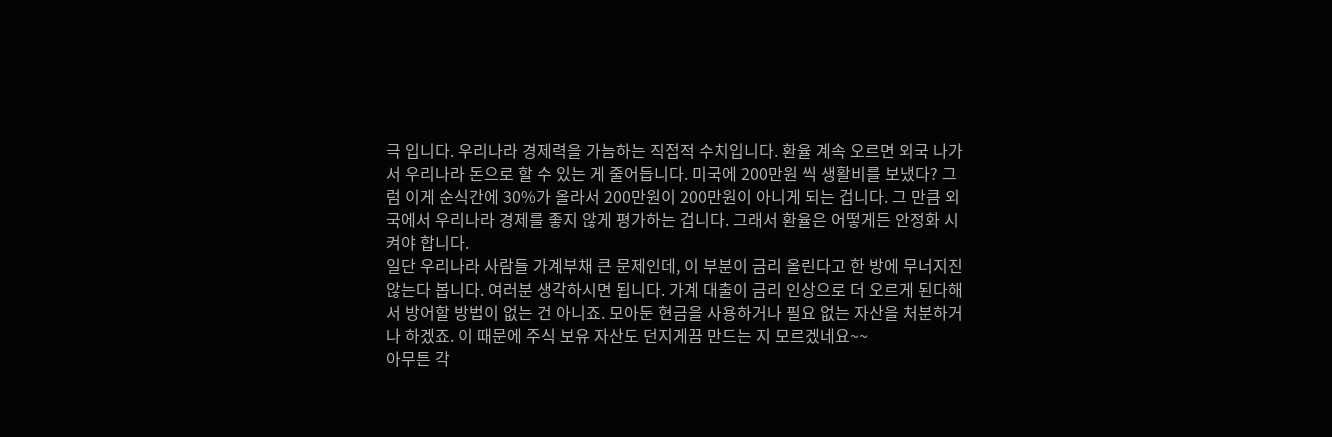극 입니다. 우리나라 경제력을 가늠하는 직접적 수치입니다. 환율 계속 오르면 외국 나가서 우리나라 돈으로 할 수 있는 게 줄어듭니다. 미국에 200만원 씩 생활비를 보냈다? 그럼 이게 순식간에 30%가 올라서 200만원이 200만원이 아니게 되는 겁니다. 그 만큼 외국에서 우리나라 경제를 좋지 않게 평가하는 겁니다. 그래서 환율은 어떻게든 안정화 시켜야 합니다.
일단 우리나라 사람들 가계부채 큰 문제인데, 이 부분이 금리 올린다고 한 방에 무너지진 않는다 봅니다. 여러분 생각하시면 됩니다. 가계 대출이 금리 인상으로 더 오르게 된다해서 방어할 방법이 없는 건 아니죠. 모아둔 현금을 사용하거나 필요 없는 자산을 처분하거나 하겠죠. 이 때문에 주식 보유 자산도 던지게끔 만드는 지 모르겠네요~~
아무튼 각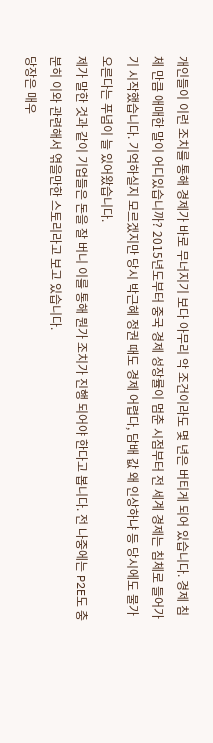개인들이 이런 조치를 통해 경제가 바로 무너지기 보다 아무리 악 조건이라도 몇 년은 버티게 되어 있습니다. 경제 침체 만큼 애매한 말이 어디있습니까? 2015년도부터 중국 경제 성장률이 멈춘 시점부터 전 세계 경제는 침체로 들어가기 시작했습니다. 기억하실지 모르겠지만 당시 박근혜 정권 때도 경제 어렵다, 담배 값 왜 인상하냐 등 당시에도 물가 오른다는 푸념이 늘 있어왔습니다.
제가 말한 것과 같이 기업들은 돈을 잘 버니 이를 통해 뭔가 조치가 진행 되어야 한다고 봅니다. 전 나중에는 P2E도 충분히 이와 관련해서 엮을만한 스토리라고 보고 있습니다.
당장은 매우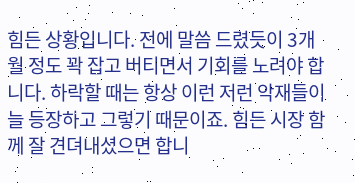힘든 상황입니다. 전에 말씀 드렸듯이 3개월 정도 꽉 잡고 버티면서 기회를 노려야 합니다. 하락할 때는 항상 이런 저런 악재들이 늘 등장하고 그렇기 때문이죠. 힘든 시장 함께 잘 견뎌내셨으면 합니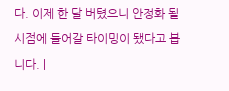다. 이제 한 달 버텼으니 안정화 될 시점에 들어갈 타이밍이 됐다고 봅니다. |